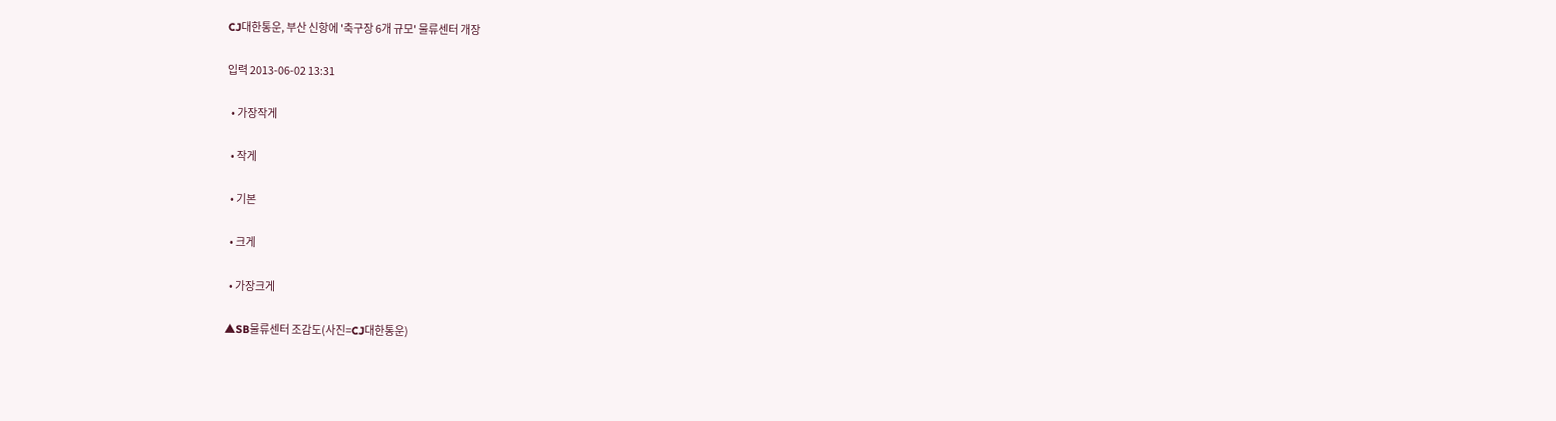CJ대한통운, 부산 신항에 '축구장 6개 규모' 물류센터 개장

입력 2013-06-02 13:31

  • 가장작게

  • 작게

  • 기본

  • 크게

  • 가장크게

▲SB물류센터 조감도(사진=CJ대한통운)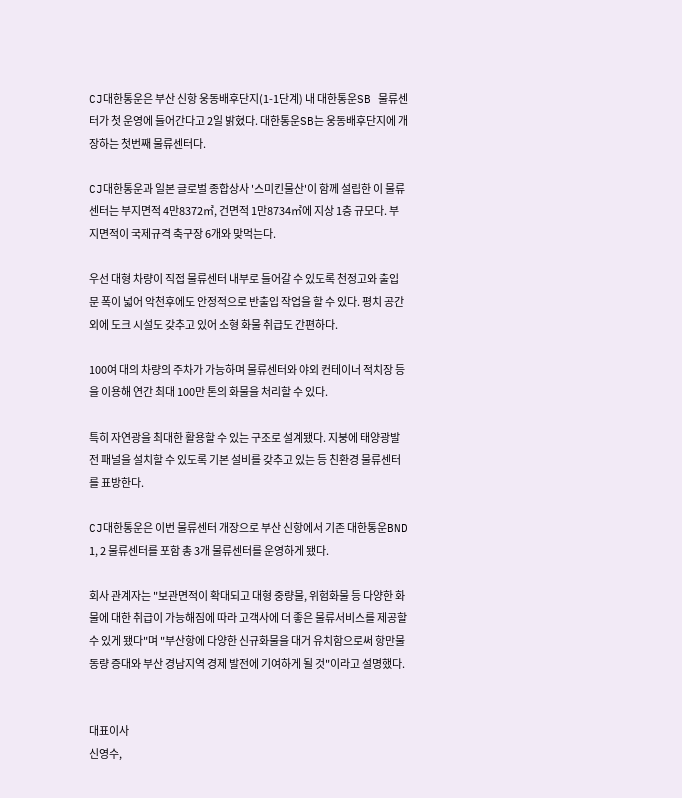CJ대한통운은 부산 신항 웅동배후단지(1-1단계) 내 대한통운SB 물류센터가 첫 운영에 들어간다고 2일 밝혔다. 대한통운SB는 웅동배후단지에 개장하는 첫번째 물류센터다.

CJ대한통운과 일본 글로벌 종합상사 '스미킨물산'이 함께 설립한 이 물류센터는 부지면적 4만8372㎡, 건면적 1만8734㎡에 지상 1층 규모다. 부지면적이 국제규격 축구장 6개와 맞먹는다.

우선 대형 차량이 직접 물류센터 내부로 들어갈 수 있도록 천정고와 출입문 폭이 넓어 악천후에도 안정적으로 반출입 작업을 할 수 있다. 평치 공간 외에 도크 시설도 갖추고 있어 소형 화물 취급도 간편하다.

100여 대의 차량의 주차가 가능하며 물류센터와 야외 컨테이너 적치장 등을 이용해 연간 최대 100만 톤의 화물을 처리할 수 있다.

특히 자연광을 최대한 활용할 수 있는 구조로 설계됐다. 지붕에 태양광발전 패널을 설치할 수 있도록 기본 설비를 갖추고 있는 등 친환경 물류센터를 표방한다.

CJ대한통운은 이번 물류센터 개장으로 부산 신항에서 기존 대한통운BND 1, 2 물류센터를 포함 총 3개 물류센터를 운영하게 됐다.

회사 관계자는 "보관면적이 확대되고 대형 중량물, 위험화물 등 다양한 화물에 대한 취급이 가능해짐에 따라 고객사에 더 좋은 물류서비스를 제공할 수 있게 됐다"며 "부산항에 다양한 신규화물을 대거 유치함으로써 항만물동량 증대와 부산 경남지역 경제 발전에 기여하게 될 것"이라고 설명했다.


대표이사
신영수,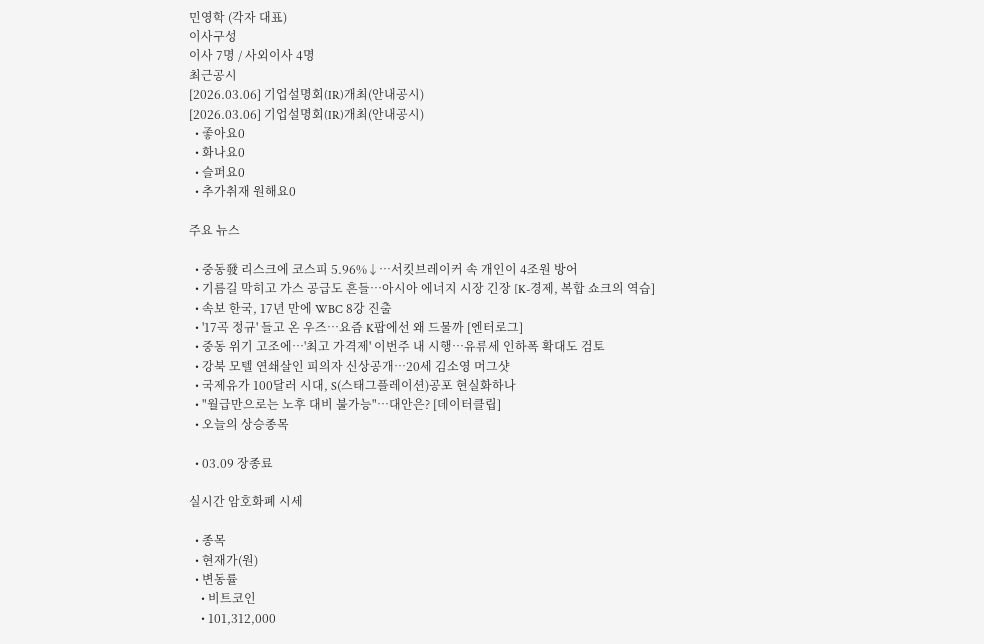민영학 (각자 대표)
이사구성
이사 7명 / 사외이사 4명
최근공시
[2026.03.06] 기업설명회(IR)개최(안내공시)
[2026.03.06] 기업설명회(IR)개최(안내공시)
  • 좋아요0
  • 화나요0
  • 슬퍼요0
  • 추가취재 원해요0

주요 뉴스

  • 중동發 리스크에 코스피 5.96%↓⋯서킷브레이커 속 개인이 4조원 방어
  • 기름길 막히고 가스 공급도 흔들…아시아 에너지 시장 긴장 [K-경제, 복합 쇼크의 역습]
  • 속보 한국, 17년 만에 WBC 8강 진출
  • '17곡 정규' 들고 온 우즈⋯요즘 K팝에선 왜 드물까 [엔터로그]
  • 중동 위기 고조에…'최고 가격제' 이번주 내 시행…유류세 인하폭 확대도 검토
  • 강북 모텔 연쇄살인 피의자 신상공개…20세 김소영 머그샷
  • 국제유가 100달러 시대, S(스태그플레이션)공포 현실화하나
  • "월급만으로는 노후 대비 불가능"…대안은? [데이터클립]
  • 오늘의 상승종목

  • 03.09 장종료

실시간 암호화폐 시세

  • 종목
  • 현재가(원)
  • 변동률
    • 비트코인
    • 101,312,000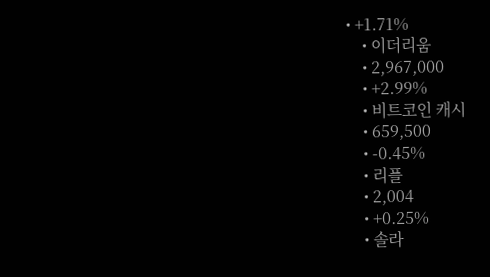• +1.71%
    • 이더리움
    • 2,967,000
    • +2.99%
    • 비트코인 캐시
    • 659,500
    • -0.45%
    • 리플
    • 2,004
    • +0.25%
    • 솔라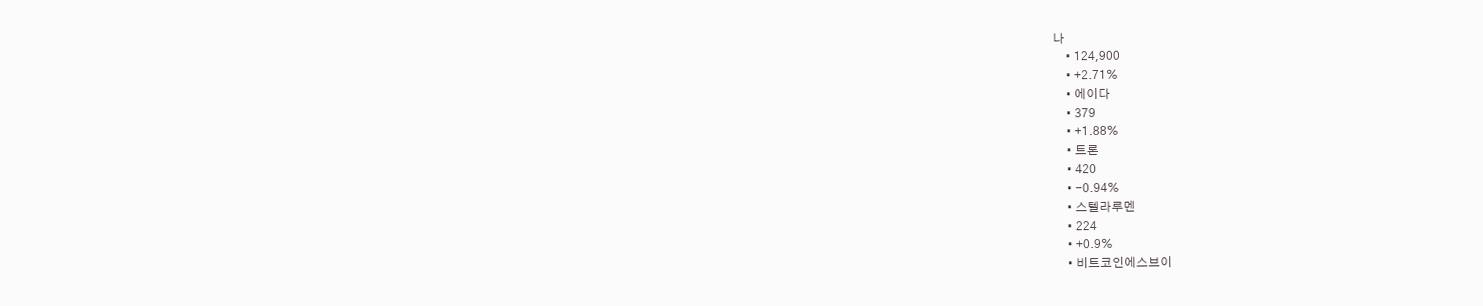나
    • 124,900
    • +2.71%
    • 에이다
    • 379
    • +1.88%
    • 트론
    • 420
    • -0.94%
    • 스텔라루멘
    • 224
    • +0.9%
    • 비트코인에스브이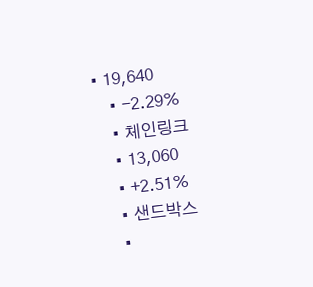• 19,640
    • -2.29%
    • 체인링크
    • 13,060
    • +2.51%
    • 샌드박스
    •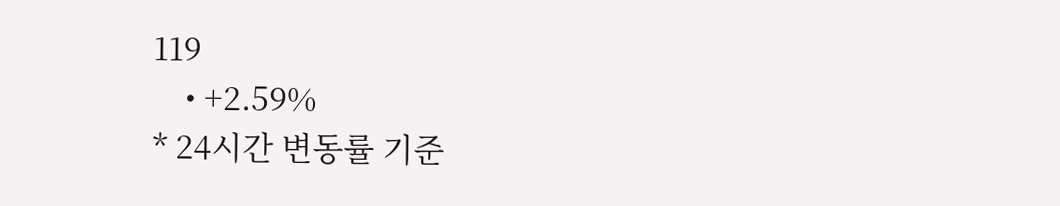119
    • +2.59%
* 24시간 변동률 기준